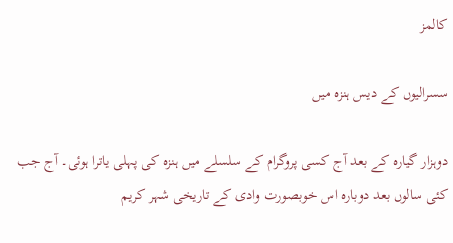کالمز

سسرالیوں کے دیس ہنزہ میں

دوہزار گیارہ کے بعد آج کسی پروگرام کے سلسلے میں ہنزہ کی پہلی یاترا ہوئی۔ آج جب کئی سالوں بعد دوبارہ اس خوبصورت وادی کے تاریخی شہر کریم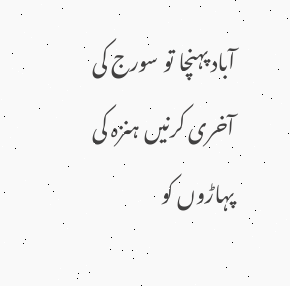آباد پہنچا تو سورج کی آخری کرنیں ہنزہ کی پہاڑوں کو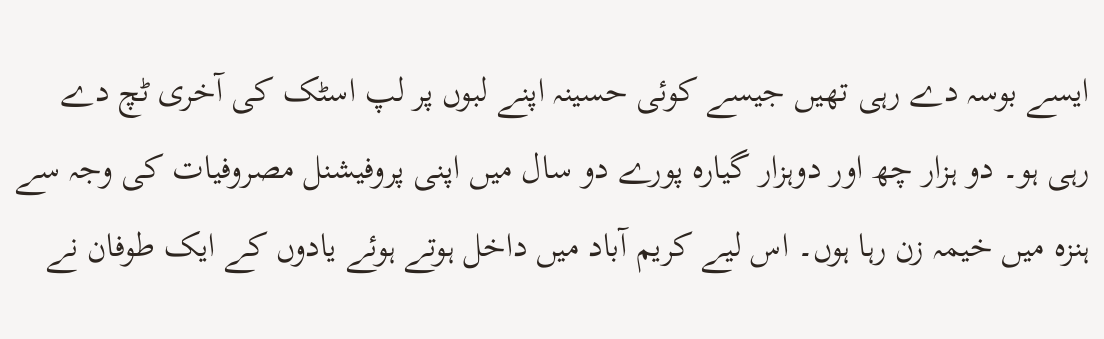ایسے بوسہ دے رہی تھیں جیسے کوئی حسینہ اپنے لبوں پر لپ اسٹک کی آخری ٹچ دے رہی ہو۔ دو ہزار چھ اور دوہزار گیارہ پورے دو سال میں اپنی پروفیشنل مصروفیات کی وجہ سے ہنزہ میں خیمہ زن رہا ہوں۔ اس لیے کریم آباد میں داخل ہوتے ہوئے یادوں کے ایک طوفان نے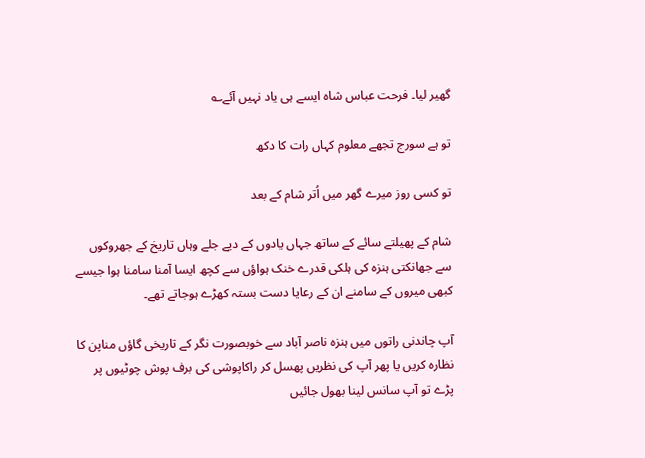گھیر لیا۔ فرحت عباس شاہ ایسے ہی یاد نہیں آئے؎

تو ہے سورج تجھے معلوم کہاں رات کا دکھ

تو کسی روز میرے گھر میں اُتر شام کے بعد

شام کے پھیلتے سائے کے ساتھ جہاں یادوں کے دیے جلے وہاں تاریخ کے جھروکوں سے جھانکتی ہنزہ کی ہلکی قدرے خنک ہواؤں سے کچھ ایسا آمنا سامنا ہوا جیسے کبھی میروں کے سامنے ان کے رعایا دست بستہ کھڑے ہوجاتے تھے۔

آپ چاندنی راتوں میں ہنزہ ناصر آباد سے خوبصورت نگر کے تاریخی گاؤں مناپن کا نظارہ کریں یا پھر آپ کی نظریں پھسل کر راکاپوشی کی برف پوش چوٹیوں پر پڑے تو آپ سانس لینا بھول جائیں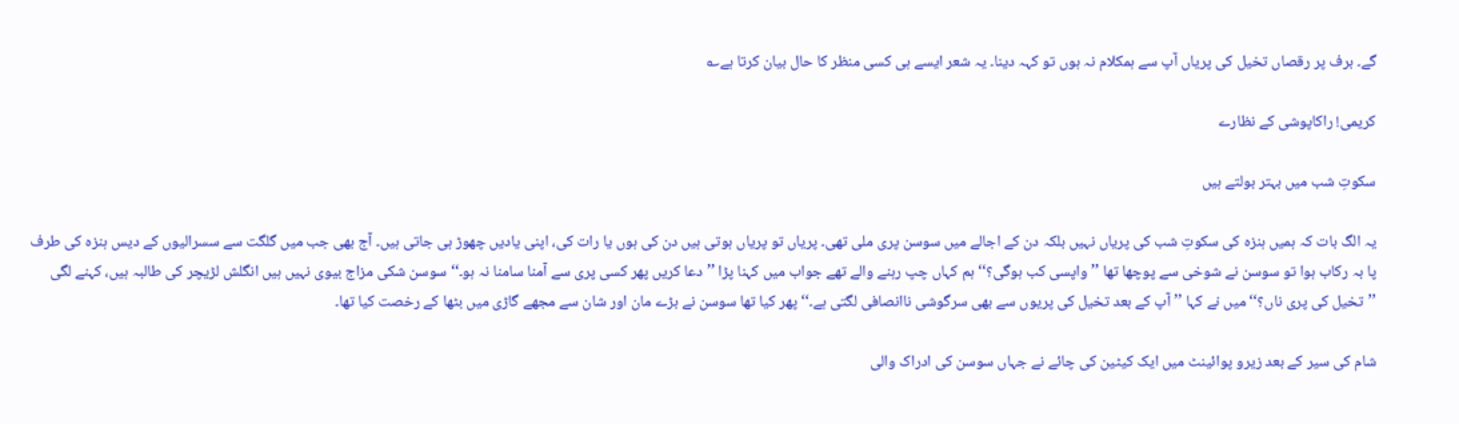گے۔ برف پر رقصاں تخیل کی پریاں آپ سے ہمکلام نہ ہوں تو کہہ دینا۔ یہ شعر ایسے ہی کسی منظر کا حال بیان کرتا ہے؎

کریمی! راکاپوشی کے نظارے

سکوتِ شب میں بہتر بولتے ہیں

یہ الگ بات کہ ہمیں ہنزہ کی سکوتِ شب کی پریاں نہیں بلکہ دن کے اجالے میں سوسن پری ملی تھی۔ پریاں تو پریاں ہوتی ہیں دن کی ہوں یا رات کی، اپنی یادیں چھوڑ ہی جاتی ہیں۔ آج بھی جب میں گلگت سے سسرالیوں کے دیس ہنزہ کی طرف پا بہ رکاب ہوا تو سوسن نے شوخی سے پوچھا تھا ’’واپسی کب ہوگی؟‘‘ ہم کہاں چپ رہنے والے تھے جواب میں کہنا پڑا ’’دعا کریں پھر کسی پری سے آمنا سامنا نہ ہو۔‘‘ سوسن شکی مزاج بیوی نہیں ہیں انگلش لڑیچر کی طالبہ ہیں، کہنے لگی ’’تخیل کی پری ناں؟‘‘ میں نے کہا ’’آپ کے بعد تخیل کی پریوں سے بھی سرگوشی ناانصافی لگتی ہے۔‘‘ پھر کیا تھا سوسن نے بڑے مان اور شان سے مجھے گاڑی میں بٹھا کے رخصت کیا تھا۔

شام کی سیر کے بعد زیرو پوائینٹ میں ایک کیٹین کی چائے نے جہاں سوسن کی ادراک والی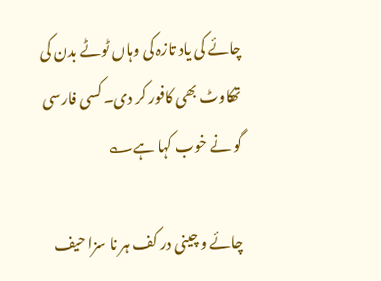چائے کی یاد تازہ کی وہاں ٹوٹے بدن کی تھکاوٹ بھی کافور کر دی۔ کسی فارسی گو نے خوب کہا ہے؎

چائے و چینی در کف ہر نا سزا حیف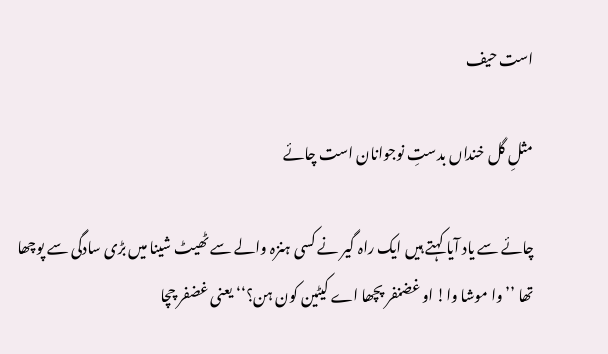است حیف

مثلِ گل خنداں بدستِ نوجوانان است چائے

چائے سے یاد آیا کہتے ہیں ایک راہ گیر نے کسی ہنزہ والے سے ٹھیٹ شینا میں بڑی سادگی سے پوچھا تھا ’’وا موشا وا! او غضنفر پچھا اے کیٹین کون ہن؟‘‘ یعنی غضفر چچا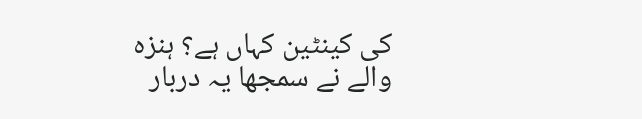کی کینٹین کہاں ہے؟ ہنزہ والے نے سمجھا یہ دربار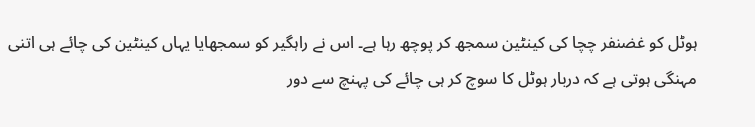ہوٹل کو غضنفر چچا کی کینٹین سمجھ کر پوچھ رہا ہے۔ اس نے راہگیر کو سمجھایا یہاں کینٹین کی چائے ہی اتنی مہنگی ہوتی ہے کہ دربار ہوٹل کا سوچ کر ہی چائے کی پہنچ سے دور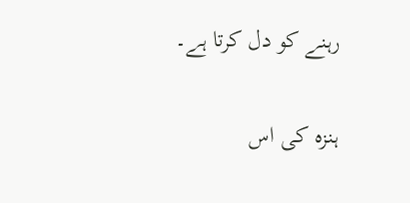رہنے کو دل کرتا ہے۔

ہنزہ کی اس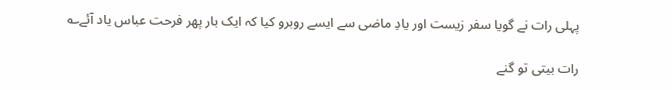پہلی رات نے گویا سفر زیست اور یادِ ماضی سے ایسے روبرو کیا کہ ایک بار پھر فرحت عباس یاد آئے؎

رات بیتی تو گنے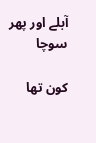آبلے اور پھر سوچا

کون تھا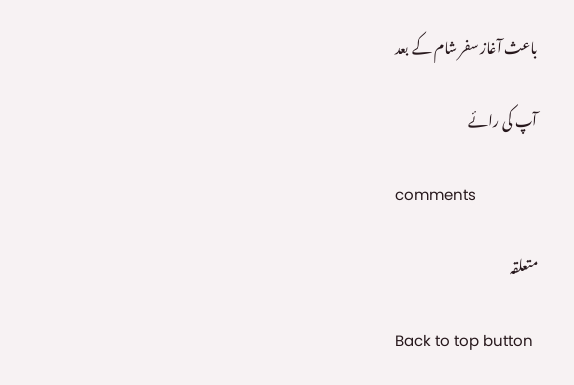باعث آغاز سفر شام کے بعد

آپ کی رائے

comments

متعلقہ

Back to top button